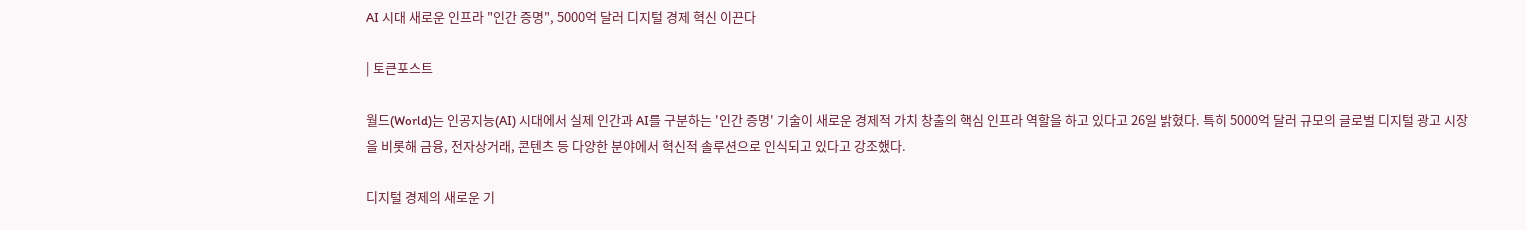AI 시대 새로운 인프라 "인간 증명", 5000억 달러 디지털 경제 혁신 이끈다

| 토큰포스트

월드(World)는 인공지능(AI) 시대에서 실제 인간과 AI를 구분하는 '인간 증명' 기술이 새로운 경제적 가치 창출의 핵심 인프라 역할을 하고 있다고 26일 밝혔다. 특히 5000억 달러 규모의 글로벌 디지털 광고 시장을 비롯해 금융, 전자상거래, 콘텐츠 등 다양한 분야에서 혁신적 솔루션으로 인식되고 있다고 강조했다.

디지털 경제의 새로운 기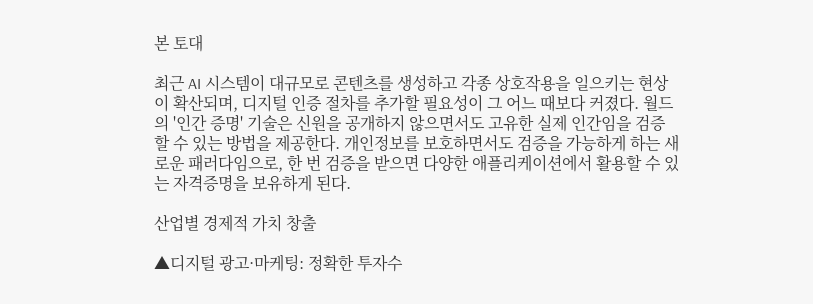본 토대

최근 AI 시스템이 대규모로 콘텐츠를 생성하고 각종 상호작용을 일으키는 현상이 확산되며, 디지털 인증 절차를 추가할 필요성이 그 어느 때보다 커졌다. 월드의 '인간 증명' 기술은 신원을 공개하지 않으면서도 고유한 실제 인간임을 검증할 수 있는 방법을 제공한다. 개인정보를 보호하면서도 검증을 가능하게 하는 새로운 패러다임으로, 한 번 검증을 받으면 다양한 애플리케이션에서 활용할 수 있는 자격증명을 보유하게 된다.

산업별 경제적 가치 창출

▲디지털 광고·마케팅: 정확한 투자수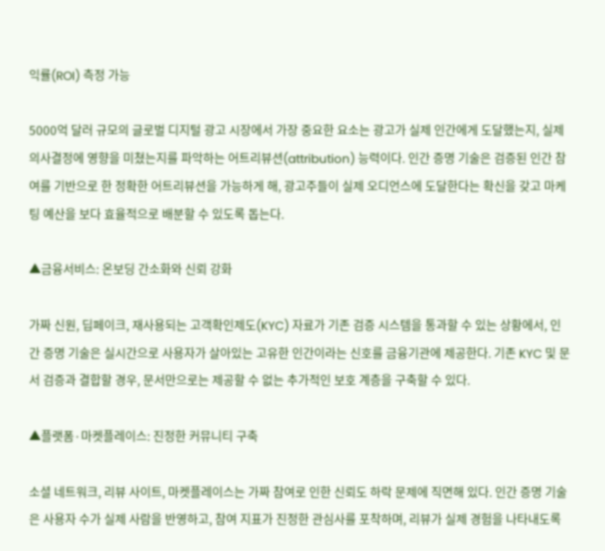익률(ROI) 측정 가능

5000억 달러 규모의 글로벌 디지털 광고 시장에서 가장 중요한 요소는 광고가 실제 인간에게 도달했는지, 실제 의사결정에 영향을 미쳤는지를 파악하는 어트리뷰션(attribution) 능력이다. 인간 증명 기술은 검증된 인간 참여를 기반으로 한 정확한 어트리뷰션을 가능하게 해, 광고주들이 실제 오디언스에 도달한다는 확신을 갖고 마케팅 예산을 보다 효율적으로 배분할 수 있도록 돕는다.

▲금융서비스: 온보딩 간소화와 신뢰 강화

가짜 신원, 딥페이크, 재사용되는 고객확인제도(KYC) 자료가 기존 검증 시스템을 통과할 수 있는 상황에서, 인간 증명 기술은 실시간으로 사용자가 살아있는 고유한 인간이라는 신호를 금융기관에 제공한다. 기존 KYC 및 문서 검증과 결합할 경우, 문서만으로는 제공할 수 없는 추가적인 보호 계층을 구축할 수 있다.

▲플랫폼·마켓플레이스: 진정한 커뮤니티 구축

소셜 네트워크, 리뷰 사이트, 마켓플레이스는 가짜 참여로 인한 신뢰도 하락 문제에 직면해 있다. 인간 증명 기술은 사용자 수가 실제 사람을 반영하고, 참여 지표가 진정한 관심사를 포착하며, 리뷰가 실제 경험을 나타내도록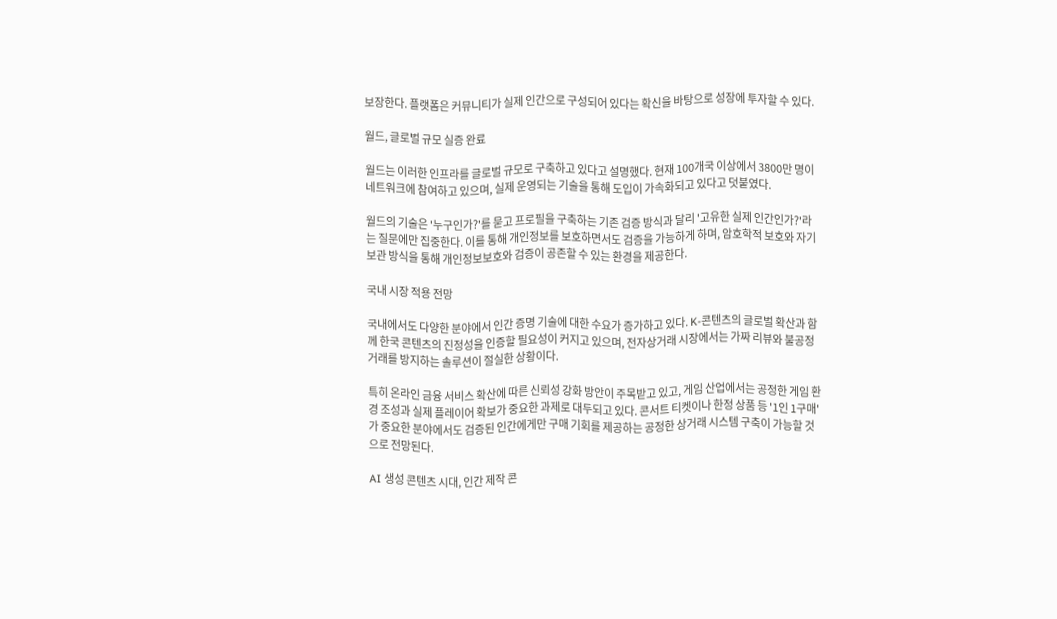보장한다. 플랫폼은 커뮤니티가 실제 인간으로 구성되어 있다는 확신을 바탕으로 성장에 투자할 수 있다.

월드, 글로벌 규모 실증 완료

월드는 이러한 인프라를 글로벌 규모로 구축하고 있다고 설명했다. 현재 100개국 이상에서 3800만 명이 네트워크에 참여하고 있으며, 실제 운영되는 기술을 통해 도입이 가속화되고 있다고 덧붙였다.

월드의 기술은 '누구인가?'를 묻고 프로필을 구축하는 기존 검증 방식과 달리 '고유한 실제 인간인가?'라는 질문에만 집중한다. 이를 통해 개인정보를 보호하면서도 검증을 가능하게 하며, 암호학적 보호와 자기보관 방식을 통해 개인정보보호와 검증이 공존할 수 있는 환경을 제공한다.

국내 시장 적용 전망

국내에서도 다양한 분야에서 인간 증명 기술에 대한 수요가 증가하고 있다. K-콘텐츠의 글로벌 확산과 함께 한국 콘텐츠의 진정성을 인증할 필요성이 커지고 있으며, 전자상거래 시장에서는 가짜 리뷰와 불공정 거래를 방지하는 솔루션이 절실한 상황이다.

특히 온라인 금융 서비스 확산에 따른 신뢰성 강화 방안이 주목받고 있고, 게임 산업에서는 공정한 게임 환경 조성과 실제 플레이어 확보가 중요한 과제로 대두되고 있다. 콘서트 티켓이나 한정 상품 등 '1인 1구매'가 중요한 분야에서도 검증된 인간에게만 구매 기회를 제공하는 공정한 상거래 시스템 구축이 가능할 것으로 전망된다.

AI 생성 콘텐츠 시대, 인간 제작 콘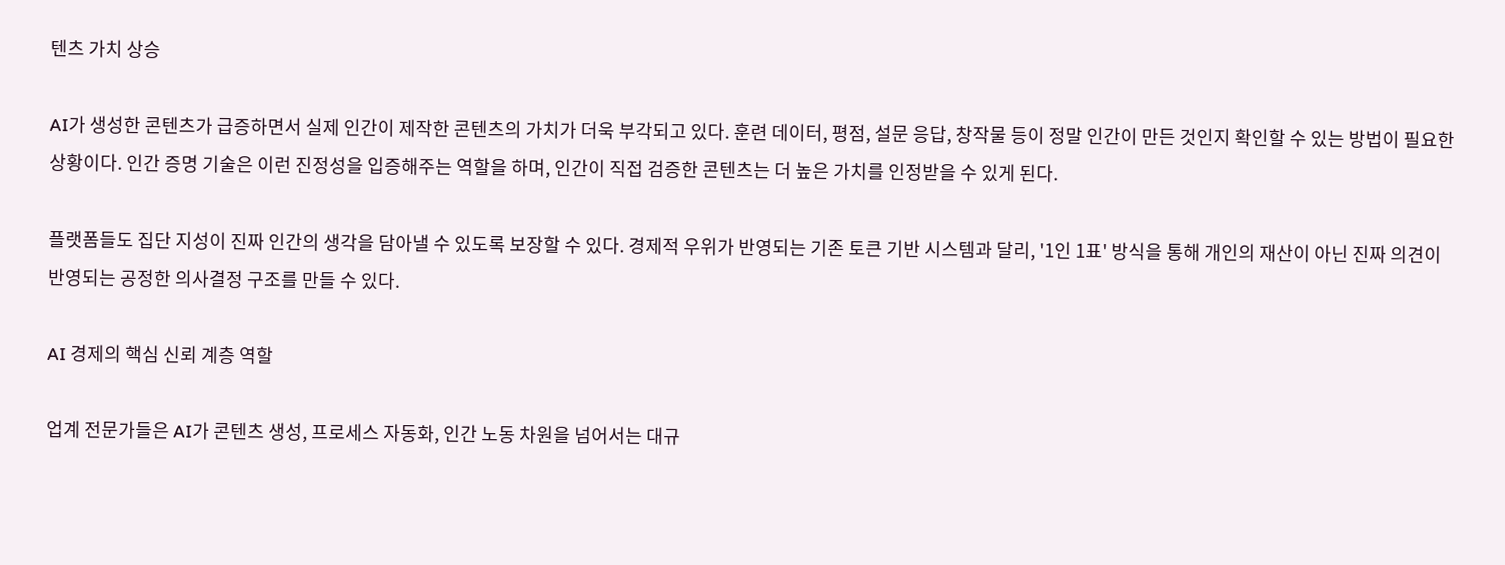텐츠 가치 상승

AI가 생성한 콘텐츠가 급증하면서 실제 인간이 제작한 콘텐츠의 가치가 더욱 부각되고 있다. 훈련 데이터, 평점, 설문 응답, 창작물 등이 정말 인간이 만든 것인지 확인할 수 있는 방법이 필요한 상황이다. 인간 증명 기술은 이런 진정성을 입증해주는 역할을 하며, 인간이 직접 검증한 콘텐츠는 더 높은 가치를 인정받을 수 있게 된다.

플랫폼들도 집단 지성이 진짜 인간의 생각을 담아낼 수 있도록 보장할 수 있다. 경제적 우위가 반영되는 기존 토큰 기반 시스템과 달리, '1인 1표' 방식을 통해 개인의 재산이 아닌 진짜 의견이 반영되는 공정한 의사결정 구조를 만들 수 있다.

AI 경제의 핵심 신뢰 계층 역할

업계 전문가들은 AI가 콘텐츠 생성, 프로세스 자동화, 인간 노동 차원을 넘어서는 대규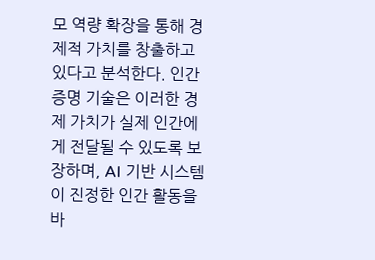모 역량 확장을 통해 경제적 가치를 창출하고 있다고 분석한다. 인간 증명 기술은 이러한 경제 가치가 실제 인간에게 전달될 수 있도록 보장하며, AI 기반 시스템이 진정한 인간 활동을 바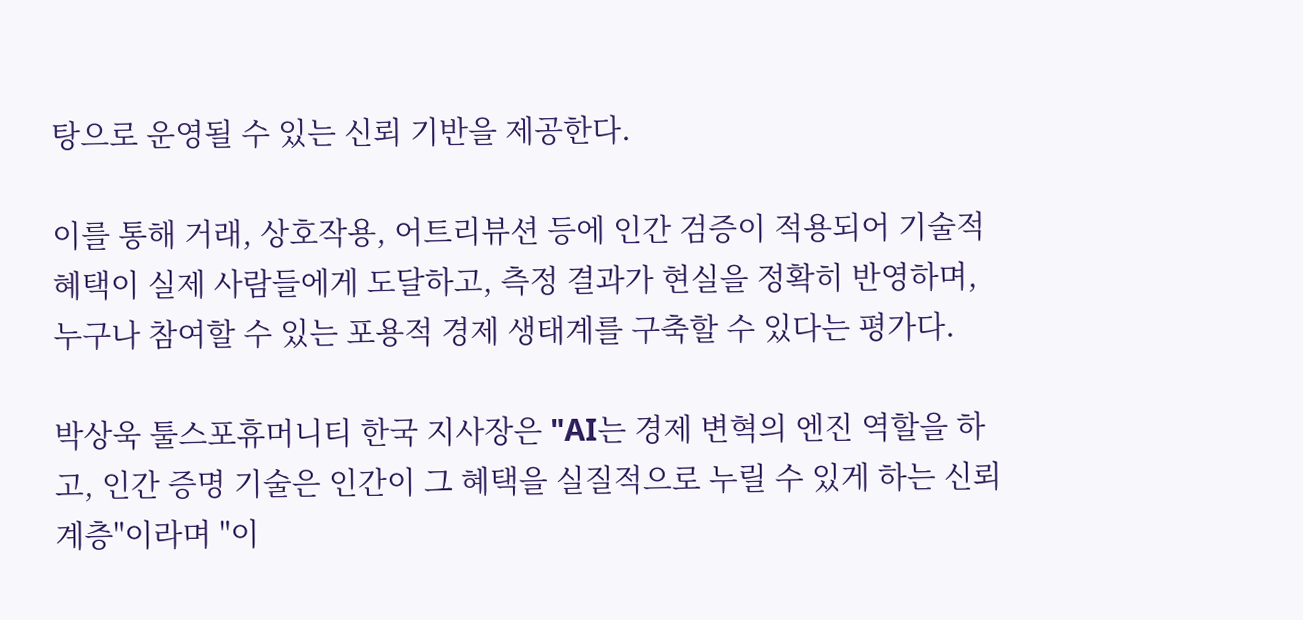탕으로 운영될 수 있는 신뢰 기반을 제공한다.

이를 통해 거래, 상호작용, 어트리뷰션 등에 인간 검증이 적용되어 기술적 혜택이 실제 사람들에게 도달하고, 측정 결과가 현실을 정확히 반영하며, 누구나 참여할 수 있는 포용적 경제 생태계를 구축할 수 있다는 평가다.

박상욱 툴스포휴머니티 한국 지사장은 "AI는 경제 변혁의 엔진 역할을 하고, 인간 증명 기술은 인간이 그 혜택을 실질적으로 누릴 수 있게 하는 신뢰 계층"이라며 "이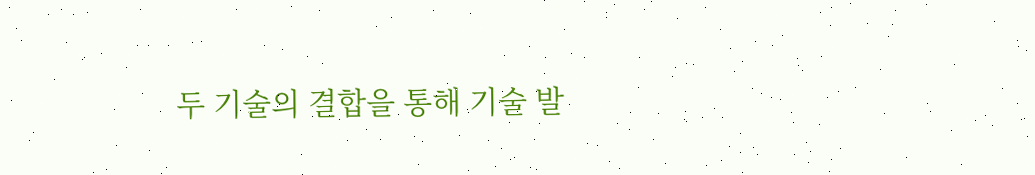두 기술의 결합을 통해 기술 발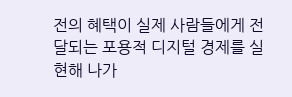전의 혜택이 실제 사람들에게 전달되는 포용적 디지털 경제를 실현해 나가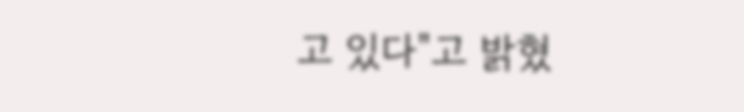고 있다"고 밝혔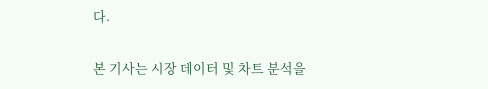다.

본 기사는 시장 데이터 및 차트 분석을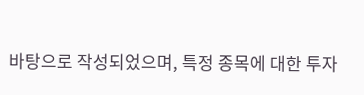바탕으로 작성되었으며, 특정 종목에 대한 투자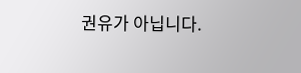권유가 아닙니다.